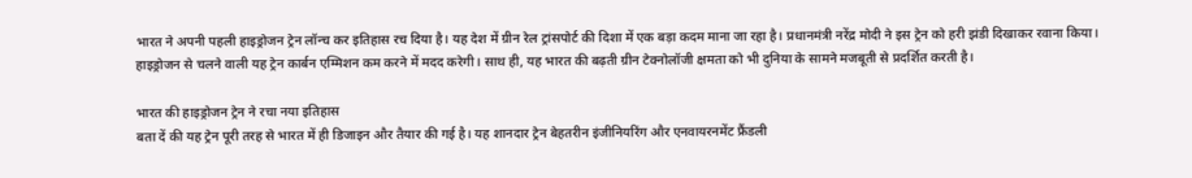भारत ने अपनी पहली हाइड्रोजन ट्रेन लॉन्च कर इतिहास रच दिया है। यह देश में ग्रीन रेल ट्रांसपोर्ट की दिशा में एक बड़ा कदम माना जा रहा है। प्रधानमंत्री नरेंद्र मोदी ने इस ट्रेन को हरी झंडी दिखाकर रवाना किया। हाइड्रोजन से चलने वाली यह ट्रेन कार्बन एम्मिशन कम करने में मदद करेगी। साथ ही, यह भारत की बढ़ती ग्रीन टेक्नोलॉजी क्षमता को भी दुनिया के सामने मजबूती से प्रदर्शित करती है।

भारत की हाइड्रोजन ट्रेन ने रचा नया इतिहास
बता दें की यह ट्रेन पूरी तरह से भारत में ही डिजाइन और तैयार की गई है। यह शानदार ट्रेन बेहतरीन इंजीनियरिंग और एनवायरनमेंट फ्रैंडली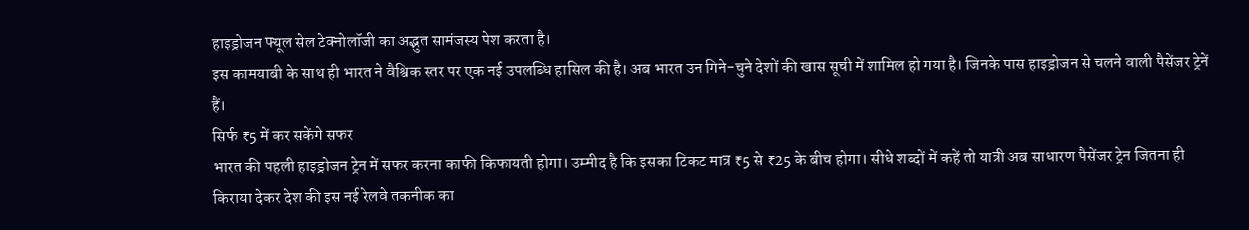हाइड्रोजन फ्यूल सेल टेक्नोलॉजी का अद्भुत सामंजस्य पेश करता है।
इस कामयाबी के साथ ही भारत ने वैश्विक स्तर पर एक नई उपलब्धि हासिल की है। अब भारत उन गिने-चुने देशों की खास सूची में शामिल हो गया है। जिनके पास हाइड्रोजन से चलने वाली पैसेंजर ट्रेनें हैं।
सिर्फ ₹5 में कर सकेंगे सफर
भारत की पहली हाइड्रोजन ट्रेन में सफर करना काफी किफायती होगा। उम्मीद है कि इसका टिकट मात्र ₹5 से ₹25 के बीच होगा। सीधे शब्दों में कहें तो यात्री अब साधारण पैसेंजर ट्रेन जितना ही किराया देकर देश की इस नई रेलवे तकनीक का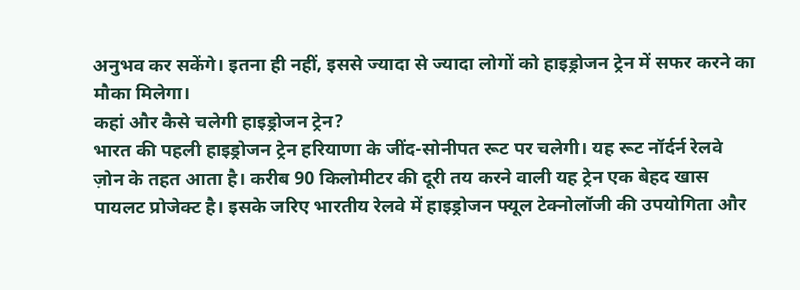अनुभव कर सकेंगे। इतना ही नहीं, इससे ज्यादा से ज्यादा लोगों को हाइड्रोजन ट्रेन में सफर करने का मौका मिलेगा।
कहां और कैसे चलेगी हाइड्रोजन ट्रेन?
भारत की पहली हाइड्रोजन ट्रेन हरियाणा के जींद-सोनीपत रूट पर चलेगी। यह रूट नॉर्दर्न रेलवे ज़ोन के तहत आता है। करीब 90 किलोमीटर की दूरी तय करने वाली यह ट्रेन एक बेहद खास पायलट प्रोजेक्ट है। इसके जरिए भारतीय रेलवे में हाइड्रोजन फ्यूल टेक्नोलॉजी की उपयोगिता और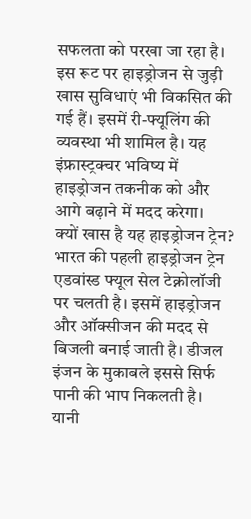सफलता को परखा जा रहा है।
इस रूट पर हाइड्रोजन से जुड़ी खास सुविधाएं भी विकसित की गई हैं। इसमें री-फ्यूलिंग की व्यवस्था भी शामिल है। यह इंफ्रास्ट्रक्चर भविष्य में हाइड्रोजन तकनीक को और आगे बढ़ाने में मदद करेगा।
क्यों खास है यह हाइड्रोजन ट्रेन?
भारत की पहली हाइड्रोजन ट्रेन एडवांस्ड फ्यूल सेल टेक्नोलॉजी पर चलती है। इसमें हाइड्रोजन और ऑक्सीजन की मदद से बिजली बनाई जाती है। डीजल इंजन के मुकाबले इससे सिर्फ पानी की भाप निकलती है। यानी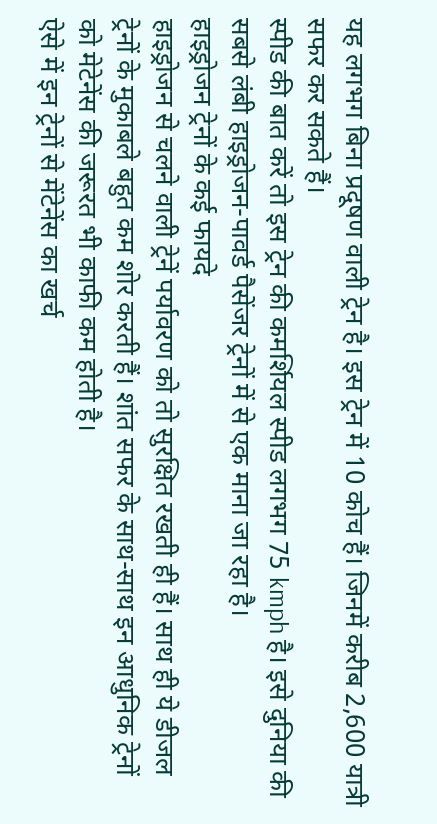यह लगभग बिना प्रदूषण वाली ट्रेन है। इस ट्रेन में 10 कोच हैं। जिनमें करीब 2,600 यात्री सफर कर सकते हैं।
स्पीड की बात करें तो इस ट्रेन की कमर्शियल स्पीड लगभग 75 kmph है। इसे दुनिया की सबसे लंबी हाइड्रोजन-पावर्ड पैसेंजर ट्रेनों में से एक माना जा रहा है।
हाइड्रोजन ट्रेनों के कई फायदे
हाइड्रोजन से चलने वाली ट्रेनें पर्यावरण को तो सुरक्षित रखती ही हैं। साथ ही ये डीजल ट्रेनों के मुकाबले बहुत कम शोर करती हैं। शांत सफर के साथ-साथ इन आधुनिक ट्रेनों को मेटेनेंस की जरूरत भी काफी कम होती है।
ऐसे में इन ट्रेनों से मेंटेनेंस का खर्च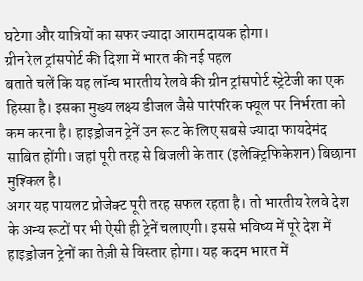घटेगा और यात्रियों का सफर ज्यादा आरामदायक होगा।
ग्रीन रेल ट्रांसपोर्ट की दिशा में भारत की नई पहल
बताते चलें कि यह लॉन्च भारतीय रेलवे की ग्रीन ट्रांसपोर्ट स्ट्रेटेजी का एक हिस्सा है। इसका मुख्य लक्ष्य डीजल जैसे पारंपरिक फ्यूल पर निर्भरता को कम करना है। हाइड्रोजन ट्रेनें उन रूट के लिए सबसे ज्यादा फायदेमंद साबित होंगी। जहां पूरी तरह से बिजली के तार (इलेक्ट्रिफिकेशन) बिछाना मुश्किल है।
अगर यह पायलट प्रोजेक्ट पूरी तरह सफल रहता है। तो भारतीय रेलवे देश के अन्य रूटों पर भी ऐसी ही ट्रेनें चलाएगी। इससे भविष्य में पूरे देश में हाइड्रोजन ट्रेनों का तेज़ी से विस्तार होगा। यह कदम भारत में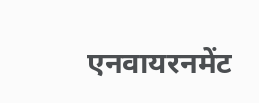एनवायरनमेंट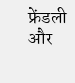फ्रेंडली और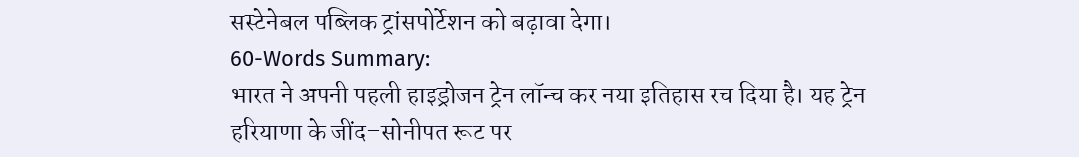सस्टेनेबल पब्लिक ट्रांसपोर्टेशन को बढ़ावा देगा।
60-Words Summary:
भारत ने अपनी पहली हाइड्रोजन ट्रेन लॉन्च कर नया इतिहास रच दिया है। यह ट्रेन हरियाणा के जींद–सोनीपत रूट पर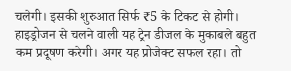चलेगी। इसकी शुरुआत सिर्फ ₹5 के टिकट से होगी। हाइड्रोजन से चलने वाली यह ट्रेन डीजल के मुकाबले बहुत कम प्रदूषण करेगी। अगर यह प्रोजेक्ट सफल रहा। तो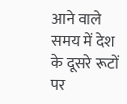आने वाले समय में देश के दूसरे रूटों पर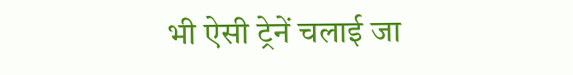भी ऐसी ट्रेनें चलाई जा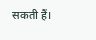सकती हैं।